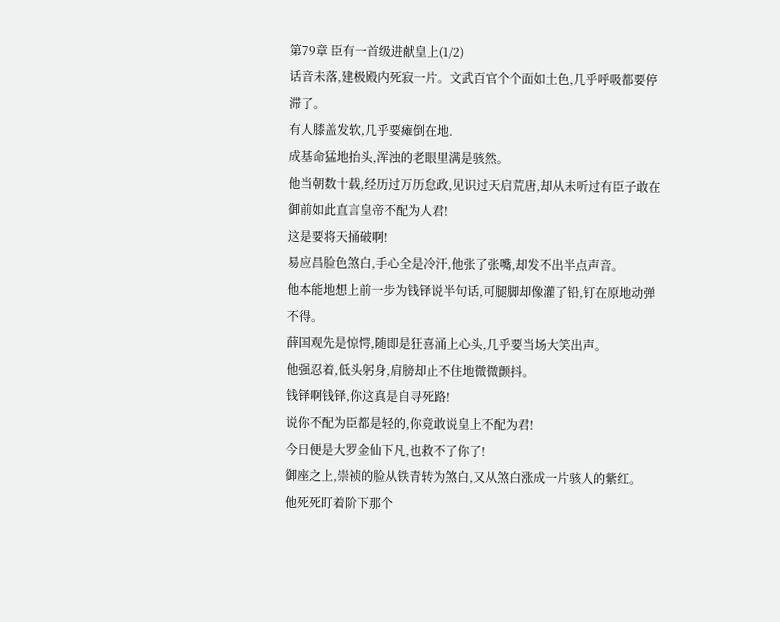第79章 臣有一首级进献皇上(1/2)
话音未落,建极殿内死寂一片。文武百官个个面如土色,几乎呼吸都要停滞了。
有人膝盖发软,几乎要瘫倒在地.
成基命猛地抬头,浑浊的老眼里满是骇然。
他当朝数十载,经历过万历怠政,见识过天启荒唐,却从未听过有臣子敢在御前如此直言皇帝不配为人君!
这是要将天捅破啊!
易应昌脸色煞白,手心全是冷汗,他张了张嘴,却发不出半点声音。
他本能地想上前一步为钱铎说半句话,可腿脚却像灌了铅,钉在原地动弹不得。
薛国观先是惊愕,随即是狂喜涌上心头,几乎要当场大笑出声。
他强忍着,低头躬身,肩膀却止不住地微微颤抖。
钱铎啊钱铎,你这真是自寻死路!
说你不配为臣都是轻的,你竟敢说皇上不配为君!
今日便是大罗金仙下凡,也救不了你了!
御座之上,崇祯的脸从铁青转为煞白,又从煞白涨成一片骇人的紫红。
他死死盯着阶下那个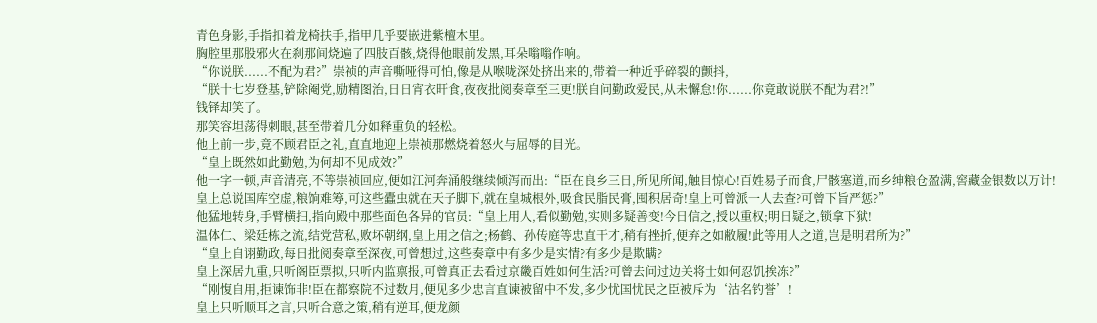青色身影,手指扣着龙椅扶手,指甲几乎要嵌进紫檀木里。
胸腔里那股邪火在刹那间烧遍了四肢百骸,烧得他眼前发黑,耳朵嗡嗡作响。
“你说朕......不配为君?”崇祯的声音嘶哑得可怕,像是从喉咙深处挤出来的,带着一种近乎碎裂的颤抖,
“朕十七岁登基,铲除阉党,励精图治,日日宵衣旰食,夜夜批阅奏章至三更!朕自问勤政爱民,从未懈怠!你......你竟敢说朕不配为君?!”
钱铎却笑了。
那笑容坦荡得刺眼,甚至带着几分如释重负的轻松。
他上前一步,竟不顾君臣之礼,直直地迎上崇祯那燃烧着怒火与屈辱的目光。
“皇上既然如此勤勉,为何却不见成效?”
他一字一顿,声音清亮,不等崇祯回应,便如江河奔涌般继续倾泻而出:“臣在良乡三日,所见所闻,触目惊心!百姓易子而食,尸骸塞道,而乡绅粮仓盈满,窖藏金银数以万计!
皇上总说国库空虚,粮饷难筹,可这些蠹虫就在天子脚下,就在皇城根外,吸食民脂民膏,囤积居奇!皇上可曾派一人去查?可曾下旨严惩?”
他猛地转身,手臂横扫,指向殿中那些面色各异的官员:“皇上用人,看似勤勉,实则多疑善变!今日信之,授以重权;明日疑之,锁拿下狱!
温体仁、梁廷栋之流,结党营私,败坏朝纲,皇上用之信之;杨鹤、孙传庭等忠直干才,稍有挫折,便弃之如敝履!此等用人之道,岂是明君所为?”
“皇上自诩勤政,每日批阅奏章至深夜,可曾想过,这些奏章中有多少是实情?有多少是欺瞒?
皇上深居九重,只听阁臣票拟,只听内监禀报,可曾真正去看过京畿百姓如何生活?可曾去问过边关将士如何忍饥挨冻?”
“刚愎自用,拒谏饰非!臣在都察院不过数月,便见多少忠言直谏被留中不发,多少忧国忧民之臣被斥为‘沽名钓誉’!
皇上只听顺耳之言,只听合意之策,稍有逆耳,便龙颜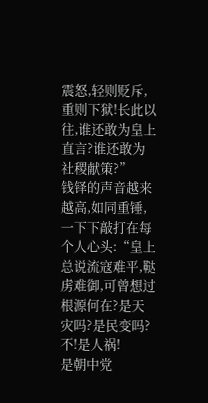震怒,轻则贬斥,重则下狱!长此以往,谁还敢为皇上直言?谁还敢为社稷献策?”
钱铎的声音越来越高,如同重锤,一下下敲打在每个人心头:“皇上总说流寇难平,鞑虏难御,可曾想过根源何在?是天灾吗?是民变吗?
不!是人祸!
是朝中党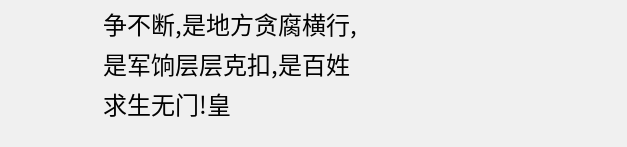争不断,是地方贪腐横行,是军饷层层克扣,是百姓求生无门!皇